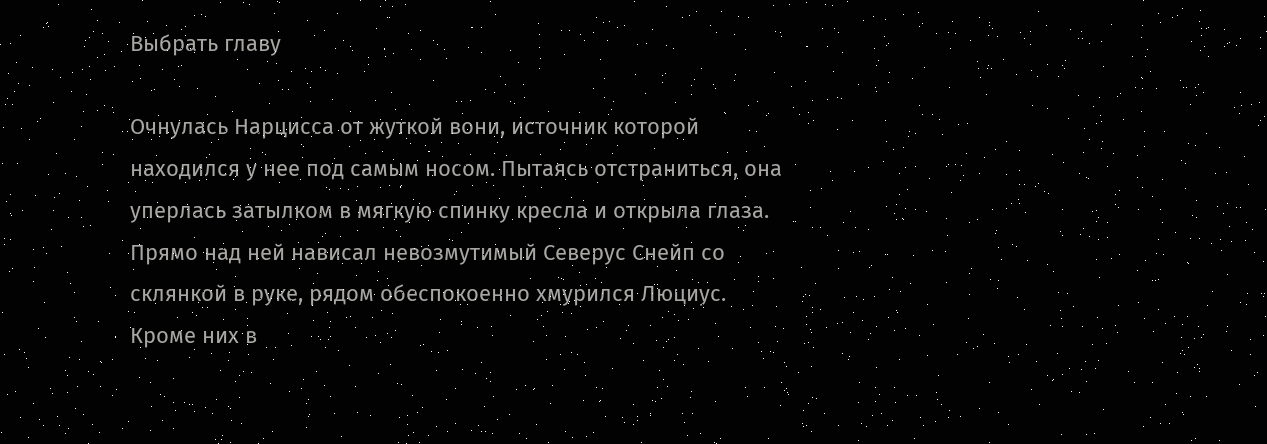Выбрать главу

Очнулась Нарцисса от жуткой вони, источник которой находился у нее под самым носом. Пытаясь отстраниться, она уперлась затылком в мягкую спинку кресла и открыла глаза. Прямо над ней нависал невозмутимый Северус Снейп со склянкой в руке, рядом обеспокоенно хмурился Люциус. Кроме них в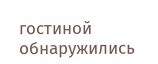гостиной обнаружились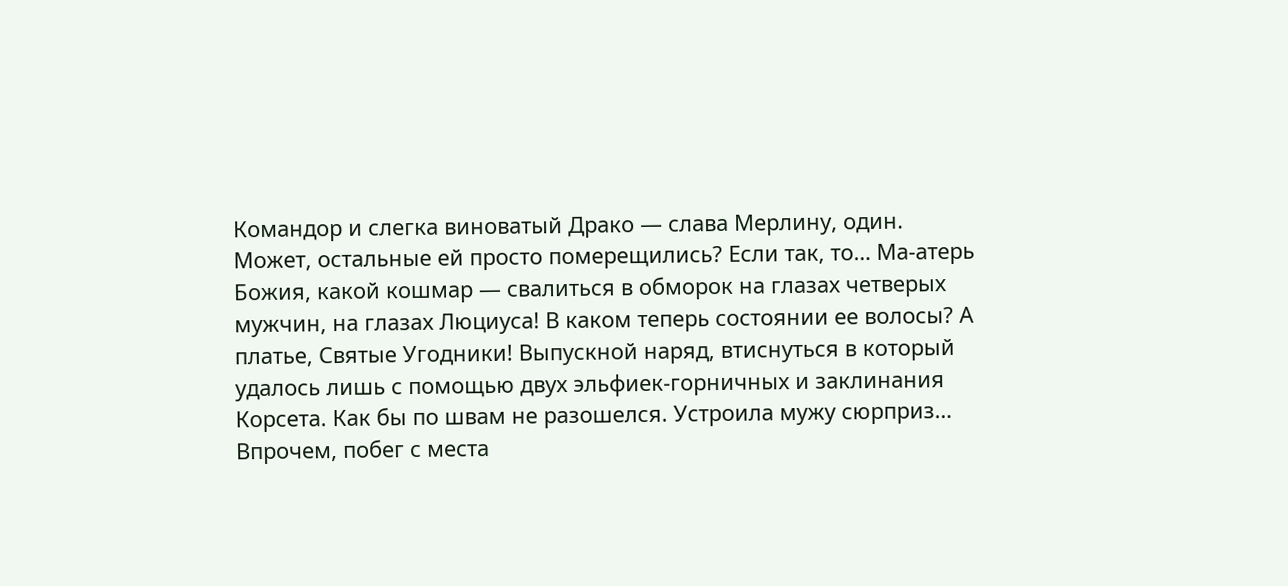Командор и слегка виноватый Драко — слава Мерлину, один. Может, остальные ей просто померещились? Если так, то… Ма-атерь Божия, какой кошмар — свалиться в обморок на глазах четверых мужчин, на глазах Люциуса! В каком теперь состоянии ее волосы? А платье, Святые Угодники! Выпускной наряд, втиснуться в который удалось лишь с помощью двух эльфиек-горничных и заклинания Корсета. Как бы по швам не разошелся. Устроила мужу сюрприз… Впрочем, побег с места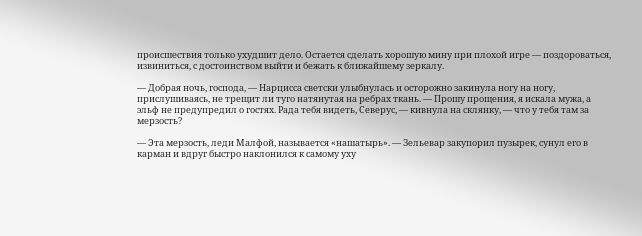происшествия только ухудшит дело. Остается сделать хорошую мину при плохой игре — поздороваться, извиниться, с достоинством выйти и бежать к ближайшему зеркалу.

— Добрая ночь, господа, — Нарцисса светски улыбнулась и осторожно закинула ногу на ногу, прислушиваясь, не трещит ли туго натянутая на ребрах ткань. — Прошу прощения, я искала мужа, а эльф не предупредил о гостях. Рада тебя видеть, Северус, — кивнула на склянку, — что у тебя там за мерзость?

— Эта мерзость, леди Малфой, называется «нашатырь». — Зельевар закупорил пузырек, сунул его в карман и вдруг быстро наклонился к самому уху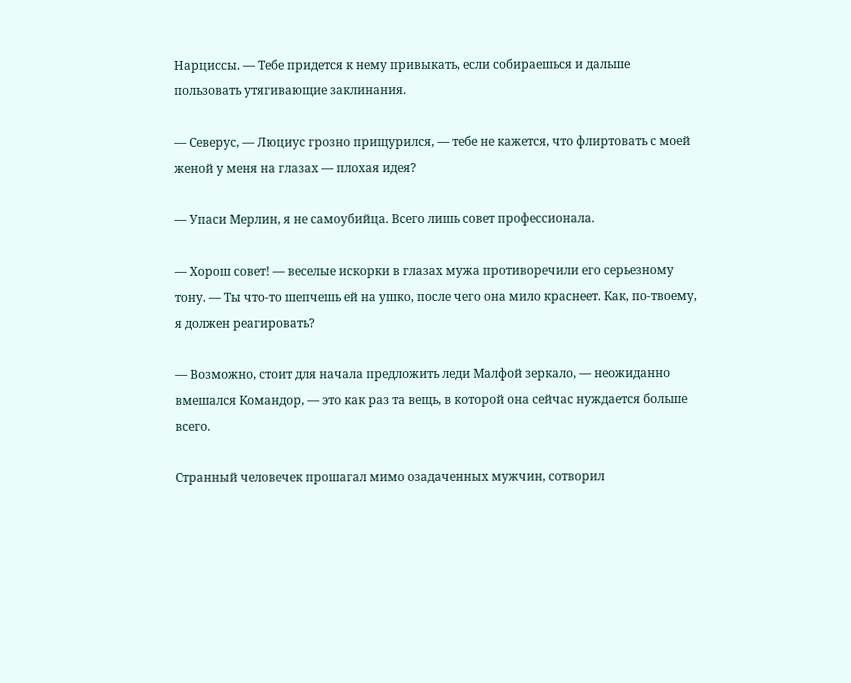Нарциссы. — Тебе придется к нему привыкать, если собираешься и дальше пользовать утягивающие заклинания.

— Северус, — Люциус грозно прищурился, — тебе не кажется, что флиртовать с моей женой у меня на глазах — плохая идея?

— Упаси Мерлин, я не самоубийца. Всего лишь совет профессионала.

— Хорош совет! — веселые искорки в глазах мужа противоречили его серьезному тону. — Ты что-то шепчешь ей на ушко, после чего она мило краснеет. Как, по-твоему, я должен реагировать?

— Возможно, стоит для начала предложить леди Малфой зеркало, — неожиданно вмешался Командор, — это как раз та вещь, в которой она сейчас нуждается больше всего.

Странный человечек прошагал мимо озадаченных мужчин, сотворил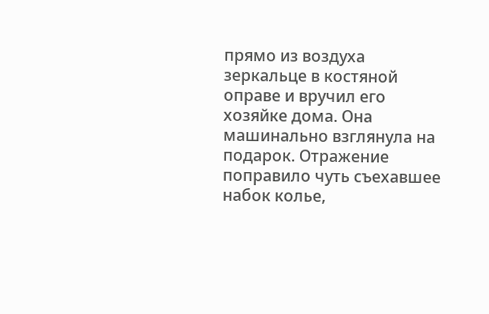прямо из воздуха зеркальце в костяной оправе и вручил его хозяйке дома. Она машинально взглянула на подарок. Отражение поправило чуть съехавшее набок колье,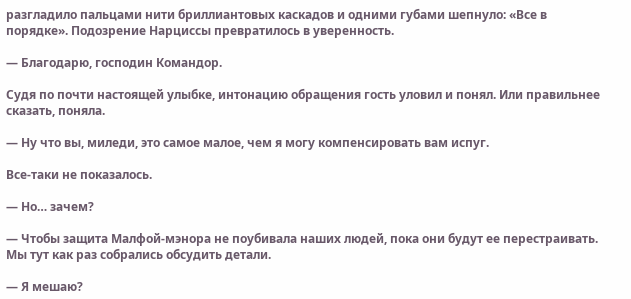разгладило пальцами нити бриллиантовых каскадов и одними губами шепнуло: «Все в порядке». Подозрение Нарциссы превратилось в уверенность.

— Благодарю, господин Командор.

Судя по почти настоящей улыбке, интонацию обращения гость уловил и понял. Или правильнее сказать, поняла.

— Ну что вы, миледи, это самое малое, чем я могу компенсировать вам испуг.

Все-таки не показалось.

— Но… зачем?

— Чтобы защита Малфой-мэнора не поубивала наших людей, пока они будут ее перестраивать. Мы тут как раз собрались обсудить детали.

— Я мешаю?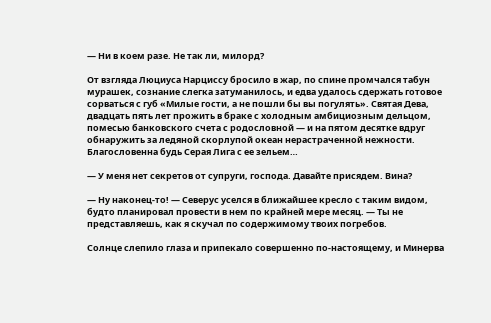— Ни в коем разе. Не так ли, милорд?

От взгляда Люциуса Нарциссу бросило в жар, по спине промчался табун мурашек, сознание слегка затуманилось, и едва удалось сдержать готовое сорваться с губ «Милые гости, а не пошли бы вы погулять». Святая Дева, двадцать пять лет прожить в браке с холодным амбициозным дельцом, помесью банковского счета с родословной — и на пятом десятке вдруг обнаружить за ледяной скорлупой океан нерастраченной нежности. Благословенна будь Серая Лига с ее зельем…

— У меня нет секретов от супруги, господа. Давайте присядем. Вина?

— Ну наконец-то! — Северус уселся в ближайшее кресло с таким видом, будто планировал провести в нем по крайней мере месяц. — Ты не представляешь, как я скучал по содержимому твоих погребов.

Солнце слепило глаза и припекало совершенно по-настоящему, и Минерва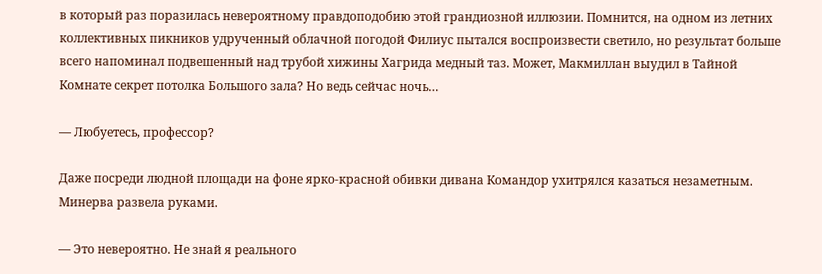в который раз поразилась невероятному правдоподобию этой грандиозной иллюзии. Помнится, на одном из летних коллективных пикников удрученный облачной погодой Филиус пытался воспроизвести светило, но результат больше всего напоминал подвешенный над трубой хижины Хагрида медный таз. Может, Макмиллан выудил в Тайной Комнате секрет потолка Большого зала? Но ведь сейчас ночь…

— Любуетесь, профессор?

Даже посреди людной площади на фоне ярко-красной обивки дивана Командор ухитрялся казаться незаметным. Минерва развела руками.

— Это невероятно. Не знай я реального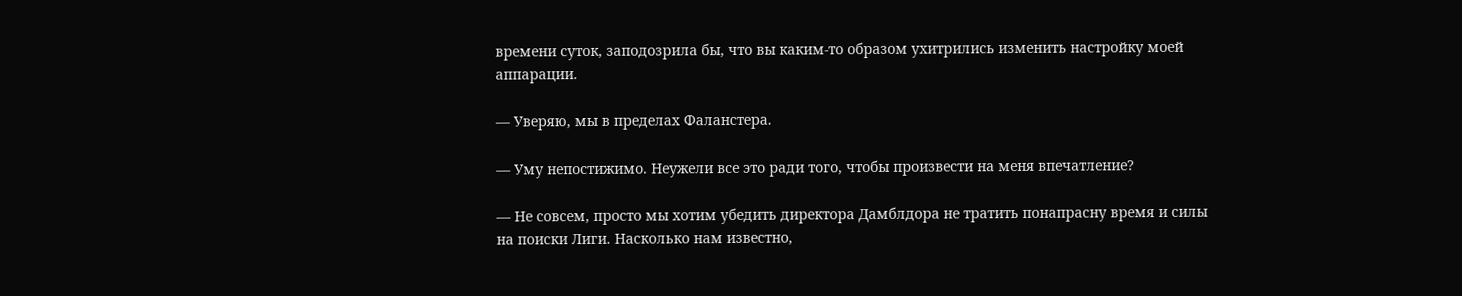времени суток, заподозрила бы, что вы каким-то образом ухитрились изменить настройку моей аппарации.

— Уверяю, мы в пределах Фаланстера.

— Уму непостижимо. Неужели все это ради того, чтобы произвести на меня впечатление?

— Не совсем, просто мы хотим убедить директора Дамблдора не тратить понапрасну время и силы на поиски Лиги. Насколько нам известно,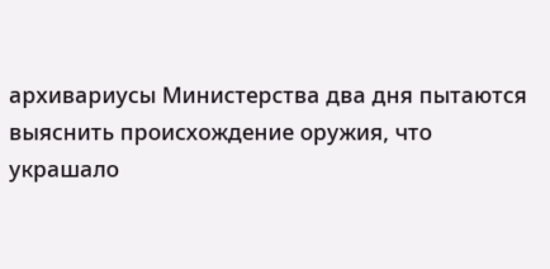архивариусы Министерства два дня пытаются выяснить происхождение оружия, что украшало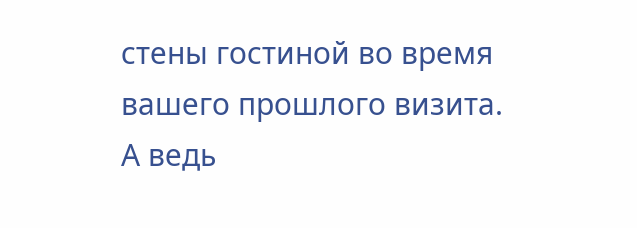стены гостиной во время вашего прошлого визита. А ведь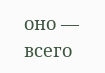оно — всего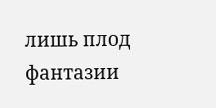лишь плод фантазии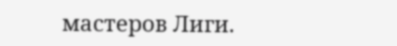мастеров Лиги.